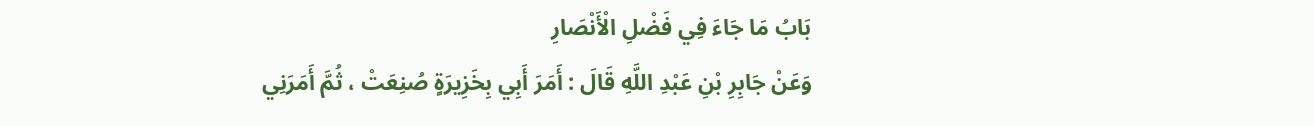بَابُ مَا جَاءَ فِي فَضْلِ الْأَنْصَارِ
وَعَنْ جَابِرِ بْنِ عَبْدِ اللَّهِ قَالَ : أَمَرَ أَبِي بِخَزِيرَةٍ صُنِعَتْ ، ثُمَّ أَمَرَنِي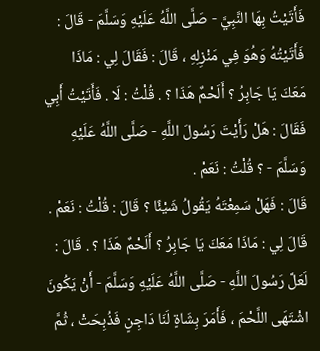فَأَتَيْتُ بِهَا النَّبِيَّ - صَلَّى اللَّهُ عَلَيْهِ وَسَلَّمَ - قَالَ : فَأَتَيْتُهُ وَهُوَ فِي مَنْزِلِهِ ، قَالَ : فَقَالَ لِي : مَاذَا مَعَكَ يَا جَابِرُ ؟ أَلَحْمٌ هَذَا ؟ . قُلْتُ : لَا . فَأَتَيْتُ أَبِي فَقَالَ : هَلْ رَأَيْتَ رَسُولَ اللَّهِ - صَلَّى اللَّهُ عَلَيْهِ وَسَلَّمَ - ؟ قُلْتُ : نَعَمْ .
قَالَ : فَهَلْ سَمِعْتَهُ يَقُولُ شَيْئًا ؟ قَالَ : قُلْتُ : نَعَمْ . قَالَ لِي : مَاذَا مَعَكَ يَا جَابِرُ ؟ أَلَحْمٌ هَذَا ؟ . قَالَ : لَعَلَّ رَسُولَ اللَّهِ - صَلَّى اللَّهُ عَلَيْهِ وَسَلَّمَ - أَنْ يَكُونَ اشْتَهَى اللَّحْمَ ، فَأَمَرَ بِشَاةٍ لَنَا دَاجِنٍ فَذُبِحَتْ ، ثُمَّ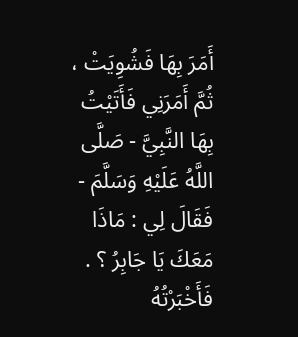أَمَرَ بِهَا فَشُوِيَتْ ، ثُمَّ أَمَرَنِي فَأَتَيْتُ بِهَا النَّبِيَّ - صَلَّى اللَّهُ عَلَيْهِ وَسَلَّمَ - فَقَالَ لِي : مَاذَا مَعَكَ يَا جَابِرُ ؟ .
فَأَخْبَرْتُهُ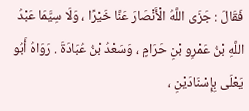فَقَالَ : جَزَى اللَّهُ الْأَنْصَارَ عَنَّا خَيْرًا ، وَلَا سِيَّمَا عَبْدُ اللَّهِ بْنُ عَمْرِو بْنِ حَرَامٍ ، وَسَعْدُ بْنُ عُبَادَةَ . رَوَاهُ أَبُو يَعْلَى بِإِسْنَادَيْنِ ،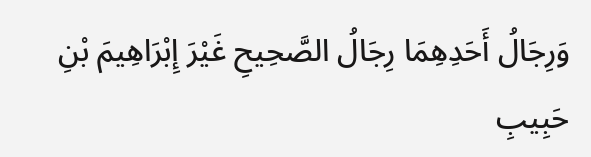وَرِجَالُ أَحَدِهِمَا رِجَالُ الصَّحِيحِ غَيْرَ إِبْرَاهِيمَ بْنِ حَبِيبِ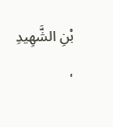بْنِ الشَّهِيدِ ،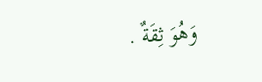وَهُوَ ثِقَةٌ .